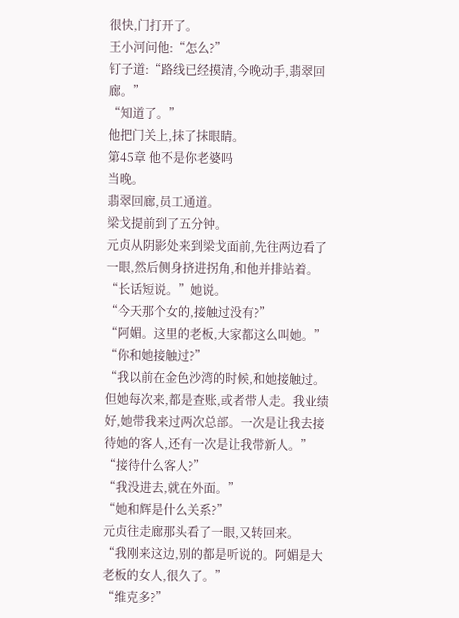很快,门打开了。
王小河问他:“怎么?”
钉子道:“路线已经摸清,今晚动手,翡翠回廊。”
“知道了。”
他把门关上,抹了抹眼睛。
第45章 他不是你老婆吗
当晚。
翡翠回廊,员工通道。
梁戈提前到了五分钟。
元贞从阴影处来到梁戈面前,先往两边看了一眼,然后侧身挤进拐角,和他并排站着。
“长话短说。”她说。
“今天那个女的,接触过没有?”
“阿媚。这里的老板,大家都这么叫她。”
“你和她接触过?”
“我以前在金色沙湾的时候,和她接触过。但她每次来,都是查账,或者带人走。我业绩好,她带我来过两次总部。一次是让我去接待她的客人,还有一次是让我带新人。”
“接待什么客人?”
“我没进去,就在外面。”
“她和辉是什么关系?”
元贞往走廊那头看了一眼,又转回来。
“我刚来这边,别的都是听说的。阿媚是大老板的女人,很久了。”
“维克多?”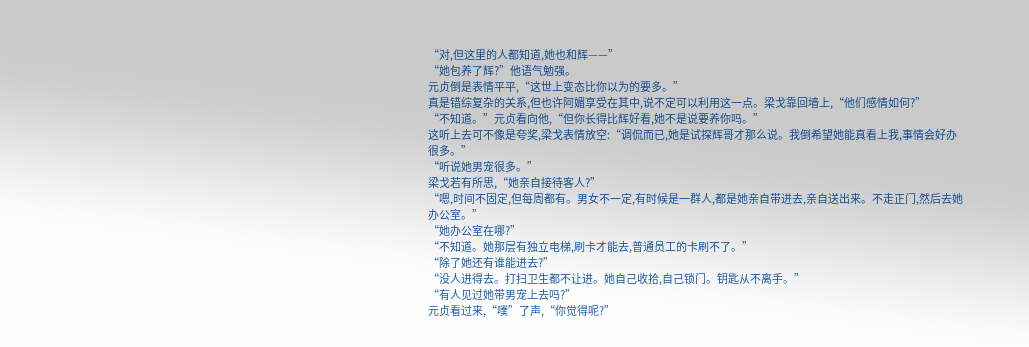“对,但这里的人都知道,她也和辉——”
“她包养了辉?”他语气勉强。
元贞倒是表情平平,“这世上变态比你以为的要多。”
真是错综复杂的关系,但也许阿媚享受在其中,说不定可以利用这一点。梁戈靠回墙上,“他们感情如何?”
“不知道。”元贞看向他,“但你长得比辉好看,她不是说要养你吗。”
这听上去可不像是夸奖,梁戈表情放空:“调侃而已,她是试探辉哥才那么说。我倒希望她能真看上我,事情会好办很多。”
“听说她男宠很多。”
梁戈若有所思,“她亲自接待客人?”
“嗯,时间不固定,但每周都有。男女不一定,有时候是一群人,都是她亲自带进去,亲自送出来。不走正门,然后去她办公室。”
“她办公室在哪?”
“不知道。她那层有独立电梯,刷卡才能去,普通员工的卡刷不了。”
“除了她还有谁能进去?”
“没人进得去。打扫卫生都不让进。她自己收拾,自己锁门。钥匙从不离手。”
“有人见过她带男宠上去吗?”
元贞看过来,“噗”了声,“你觉得呢?”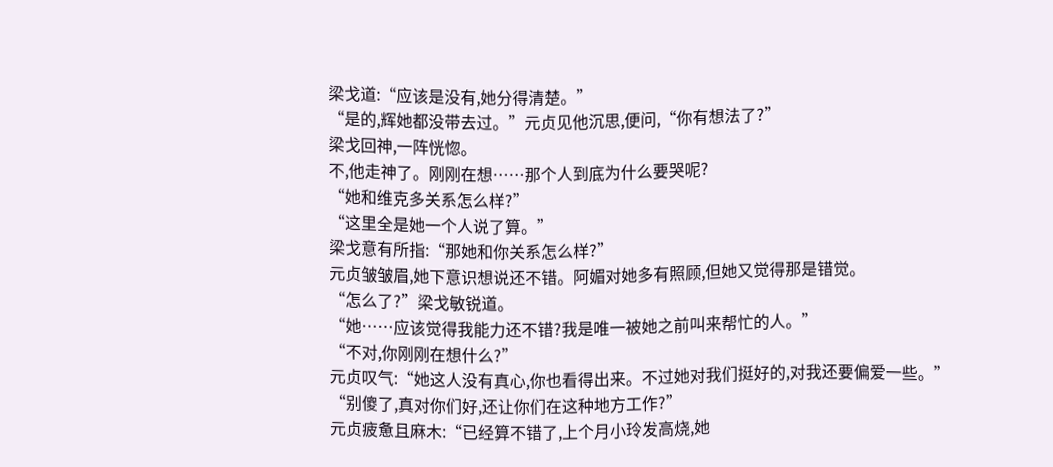梁戈道:“应该是没有,她分得清楚。”
“是的,辉她都没带去过。”元贞见他沉思,便问,“你有想法了?”
梁戈回神,一阵恍惚。
不,他走神了。刚刚在想……那个人到底为什么要哭呢?
“她和维克多关系怎么样?”
“这里全是她一个人说了算。”
梁戈意有所指:“那她和你关系怎么样?”
元贞皱皱眉,她下意识想说还不错。阿媚对她多有照顾,但她又觉得那是错觉。
“怎么了?”梁戈敏锐道。
“她……应该觉得我能力还不错?我是唯一被她之前叫来帮忙的人。”
“不对,你刚刚在想什么?”
元贞叹气:“她这人没有真心,你也看得出来。不过她对我们挺好的,对我还要偏爱一些。”
“别傻了,真对你们好,还让你们在这种地方工作?”
元贞疲惫且麻木:“已经算不错了,上个月小玲发高烧,她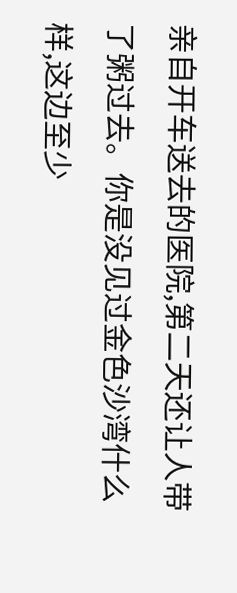亲自开车送去的医院,第二天还让人带了粥过去。你是没见过金色沙湾什么样,这边至少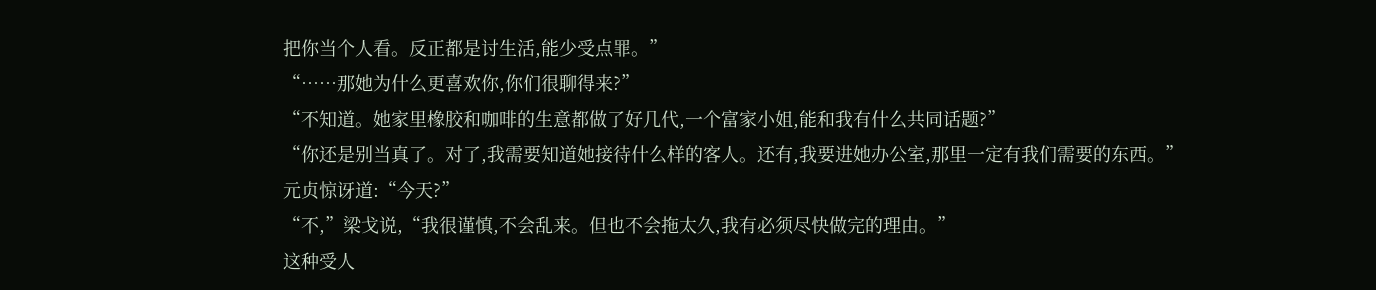把你当个人看。反正都是讨生活,能少受点罪。”
“……那她为什么更喜欢你,你们很聊得来?”
“不知道。她家里橡胶和咖啡的生意都做了好几代,一个富家小姐,能和我有什么共同话题?”
“你还是别当真了。对了,我需要知道她接待什么样的客人。还有,我要进她办公室,那里一定有我们需要的东西。”
元贞惊讶道:“今天?”
“不,”梁戈说,“我很谨慎,不会乱来。但也不会拖太久,我有必须尽快做完的理由。”
这种受人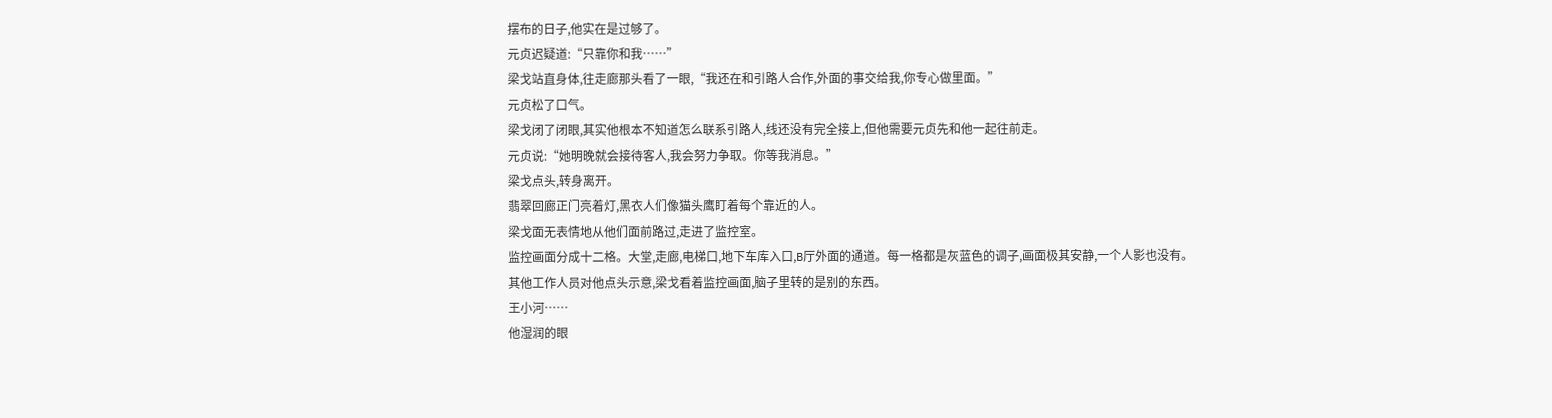摆布的日子,他实在是过够了。
元贞迟疑道:“只靠你和我……”
梁戈站直身体,往走廊那头看了一眼,“我还在和引路人合作,外面的事交给我,你专心做里面。”
元贞松了口气。
梁戈闭了闭眼,其实他根本不知道怎么联系引路人,线还没有完全接上,但他需要元贞先和他一起往前走。
元贞说:“她明晚就会接待客人,我会努力争取。你等我消息。”
梁戈点头,转身离开。
翡翠回廊正门亮着灯,黑衣人们像猫头鹰盯着每个靠近的人。
梁戈面无表情地从他们面前路过,走进了监控室。
监控画面分成十二格。大堂,走廊,电梯口,地下车库入口,B厅外面的通道。每一格都是灰蓝色的调子,画面极其安静,一个人影也没有。
其他工作人员对他点头示意,梁戈看着监控画面,脑子里转的是别的东西。
王小河……
他湿润的眼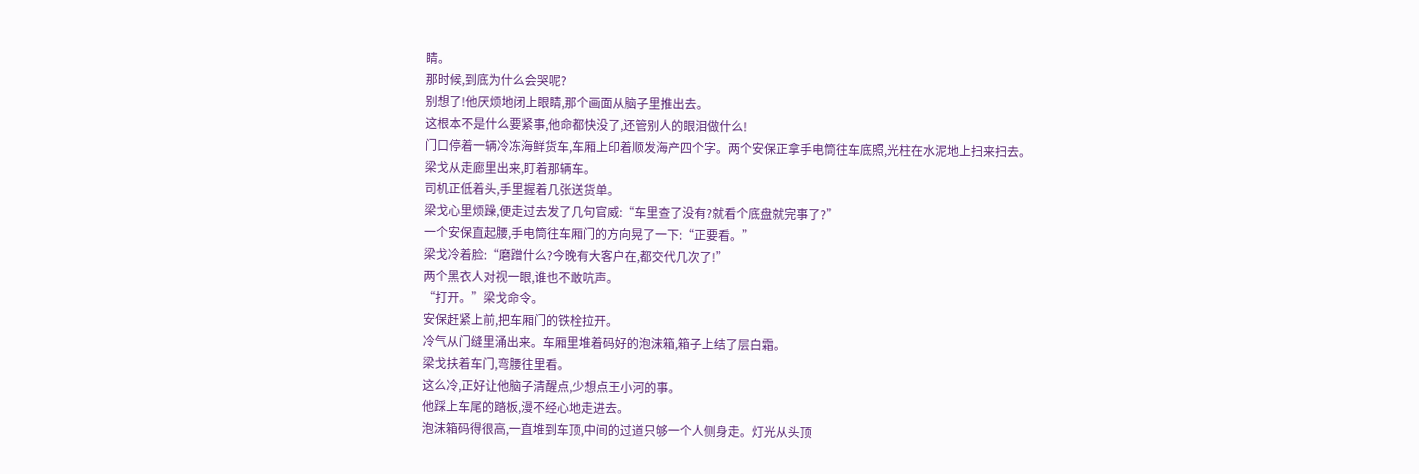睛。
那时候,到底为什么会哭呢?
别想了!他厌烦地闭上眼睛,那个画面从脑子里推出去。
这根本不是什么要紧事,他命都快没了,还管别人的眼泪做什么!
门口停着一辆冷冻海鲜货车,车厢上印着顺发海产四个字。两个安保正拿手电筒往车底照,光柱在水泥地上扫来扫去。
梁戈从走廊里出来,盯着那辆车。
司机正低着头,手里握着几张送货单。
梁戈心里烦躁,便走过去发了几句官威:“车里查了没有?就看个底盘就完事了?”
一个安保直起腰,手电筒往车厢门的方向晃了一下:“正要看。”
梁戈冷着脸:“磨蹭什么?今晚有大客户在,都交代几次了!”
两个黑衣人对视一眼,谁也不敢吭声。
“打开。”梁戈命令。
安保赶紧上前,把车厢门的铁栓拉开。
冷气从门缝里涌出来。车厢里堆着码好的泡沫箱,箱子上结了层白霜。
梁戈扶着车门,弯腰往里看。
这么冷,正好让他脑子清醒点,少想点王小河的事。
他踩上车尾的踏板,漫不经心地走进去。
泡沫箱码得很高,一直堆到车顶,中间的过道只够一个人侧身走。灯光从头顶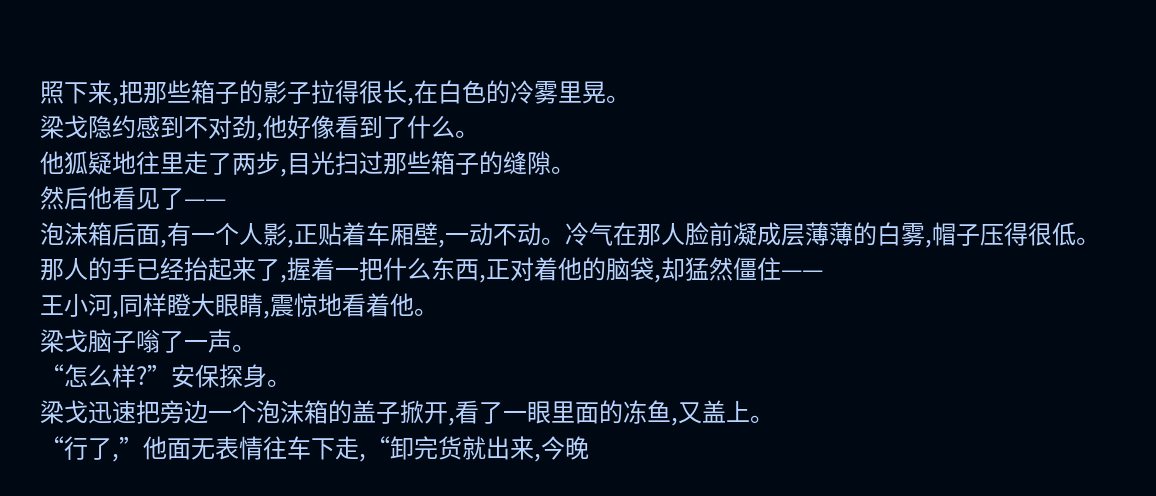照下来,把那些箱子的影子拉得很长,在白色的冷雾里晃。
梁戈隐约感到不对劲,他好像看到了什么。
他狐疑地往里走了两步,目光扫过那些箱子的缝隙。
然后他看见了——
泡沫箱后面,有一个人影,正贴着车厢壁,一动不动。冷气在那人脸前凝成层薄薄的白雾,帽子压得很低。
那人的手已经抬起来了,握着一把什么东西,正对着他的脑袋,却猛然僵住——
王小河,同样瞪大眼睛,震惊地看着他。
梁戈脑子嗡了一声。
“怎么样?”安保探身。
梁戈迅速把旁边一个泡沫箱的盖子掀开,看了一眼里面的冻鱼,又盖上。
“行了,”他面无表情往车下走,“卸完货就出来,今晚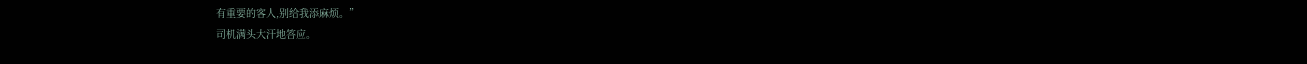有重要的客人,别给我添麻烦。”
司机满头大汗地答应。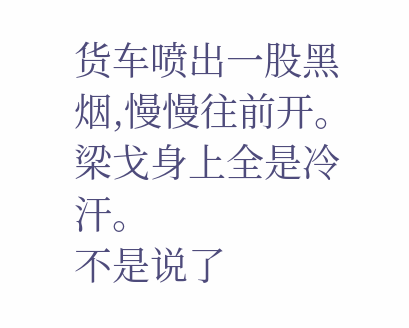货车喷出一股黑烟,慢慢往前开。
梁戈身上全是冷汗。
不是说了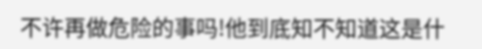不许再做危险的事吗!他到底知不知道这是什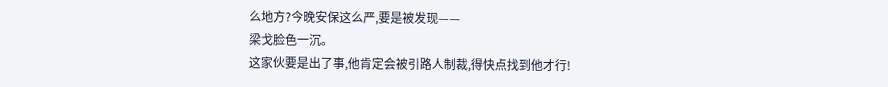么地方?今晚安保这么严,要是被发现——
梁戈脸色一沉。
这家伙要是出了事,他肯定会被引路人制裁,得快点找到他才行!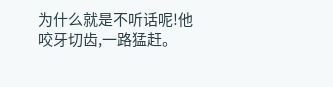为什么就是不听话呢!他咬牙切齿,一路猛赶。